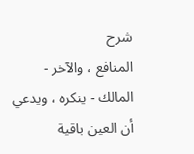شرح
المنافع ، والآخر - المالك - ينكره ، ويدعي أن العين باقية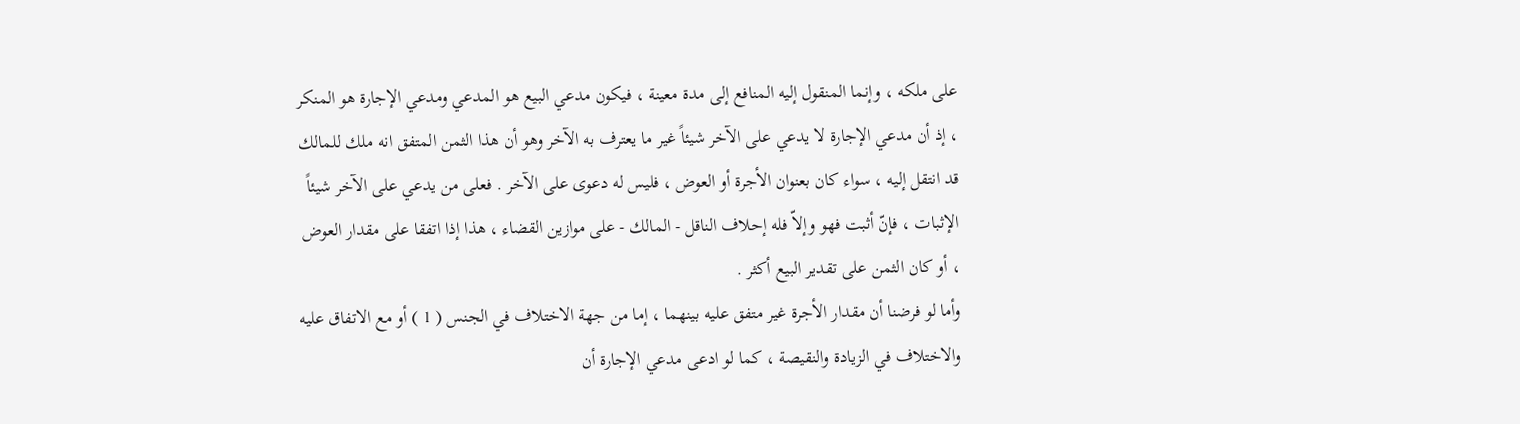على ملكه ، وإنما المنقول إليه المنافع إلى مدة معينة ، فيكون مدعي البيع هو المدعي ومدعي الإجارة هو المنكر ، إذ أن مدعي الإجارة لا يدعي على الآخر شيئاً غير ما يعترف به الآخر وهو أن هذا الثمن المتفق انه ملك للمالك قد انتقل إليه ، سواء كان بعنوان الأجرة أو العوض ، فليس له دعوى على الآخر . فعلى من يدعي على الآخر شيئاً الإثبات ، فإنّ أثبت فهو وإلاّ فله إحلاف الناقل - المالك - على موازين القضاء ، هذا إذا اتفقا على مقدار العوض ، أو كان الثمن على تقدير البيع أكثر .
وأما لو فرضنا أن مقدار الأجرة غير متفق عليه بينهما ، إما من جهة الاختلاف في الجنس ( 1 ) أو مع الاتفاق عليه والاختلاف في الزيادة والنقيصة ، كما لو ادعى مدعي الإجارة أن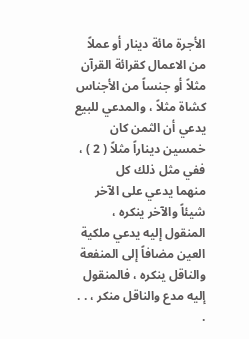الأجرة مائة دينار أو عملاً من الاعمال كقرائة القرآن مثلاً أو جنساً من الأجناس كشاة مثلاً ، والمدعي للبيع يدعي أن الثمن كان خمسين ديناراً مثلاً ( 2 ) ، ففي مثل ذلك كل
منهما يدعي على الآخر شيئاً والآخر ينكره ، المنقول إليه يدعي ملكية العين مضافاً إلى المنفعة والناقل ينكره ، فالمنقول إليه مدع والناقل منكر ، . . .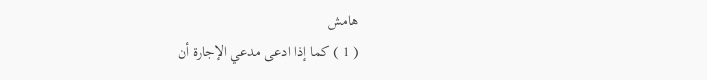هامش
( 1 ) كما إذا ادعى مدعي الإجارة أن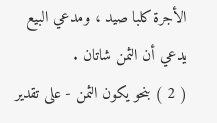الأجرة كلبا صيد ، ومدعي البيع يدعي أن الثمن شاتان .
( 2 ) بنحو يكون الثمن - على تقدير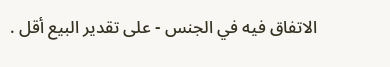الاتفاق فيه في الجنس - على تقدير البيع أقل .